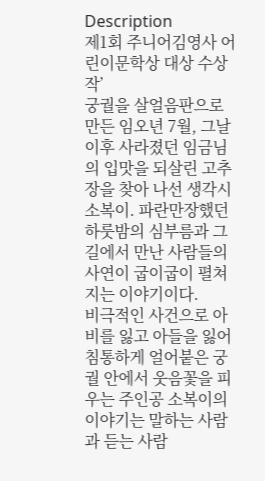Description
제1회 주니어김영사 어린이문학상 대상 수상작’
궁궐을 살얼음판으로 만든 임오년 7월, 그날 이후 사라졌던 임금님의 입맛을 되살린 고추장을 찾아 나선 생각시 소복이. 파란만장했던 하룻밤의 심부름과 그 길에서 만난 사람들의 사연이 굽이굽이 펼쳐지는 이야기이다.
비극적인 사건으로 아비를 잃고 아들을 잃어 침통하게 얼어붙은 궁궐 안에서 웃음꽃을 피우는 주인공 소복이의 이야기는 말하는 사람과 듣는 사람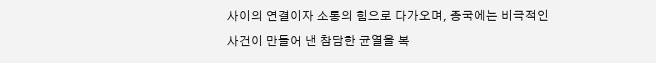사이의 연결이자 소통의 힘으로 다가오며, 종국에는 비극적인 사건이 만들어 낸 참담한 균열을 복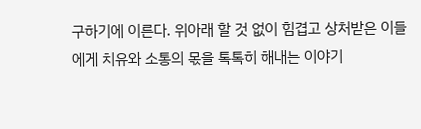구하기에 이른다. 위아래 할 것 없이 힘겹고 상처받은 이들에게 치유와 소통의 몫을 톡톡히 해내는 이야기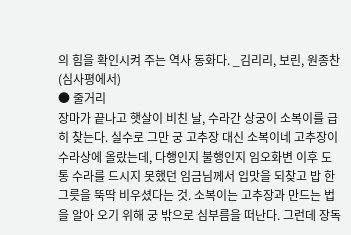의 힘을 확인시켜 주는 역사 동화다. _김리리, 보린, 원종찬(심사평에서)
● 줄거리
장마가 끝나고 햇살이 비친 날, 수라간 상궁이 소복이를 급히 찾는다. 실수로 그만 궁 고추장 대신 소복이네 고추장이 수라상에 올랐는데, 다행인지 불행인지 임오화변 이후 도통 수라를 드시지 못했던 임금님께서 입맛을 되찾고 밥 한 그릇을 뚝딱 비우셨다는 것. 소복이는 고추장과 만드는 법을 알아 오기 위해 궁 밖으로 심부름을 떠난다. 그런데 장독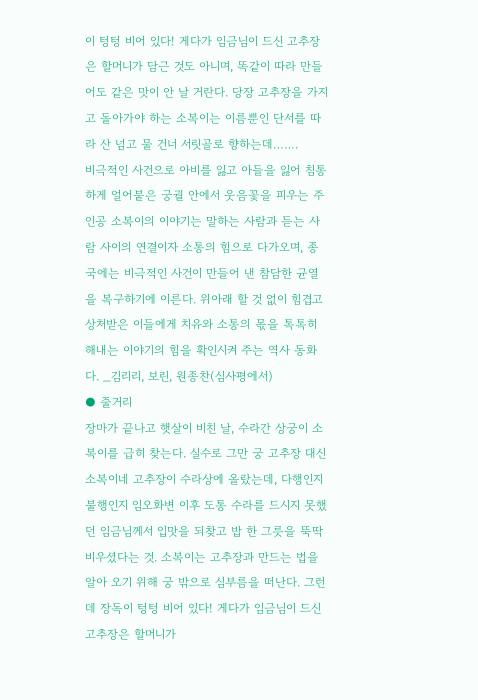이 텅텅 비어 있다! 게다가 임금님이 드신 고추장은 할머니가 담근 것도 아니며, 똑같이 따라 만들어도 같은 맛이 안 날 거란다. 당장 고추장을 가지고 돌아가야 하는 소복이는 이름뿐인 단서를 따라 산 넘고 물 건너 서릿골로 향하는데…….
비극적인 사건으로 아비를 잃고 아들을 잃어 침통하게 얼어붙은 궁궐 안에서 웃음꽃을 피우는 주인공 소복이의 이야기는 말하는 사람과 듣는 사람 사이의 연결이자 소통의 힘으로 다가오며, 종국에는 비극적인 사건이 만들어 낸 참담한 균열을 복구하기에 이른다. 위아래 할 것 없이 힘겹고 상처받은 이들에게 치유와 소통의 몫을 톡톡히 해내는 이야기의 힘을 확인시켜 주는 역사 동화다. _김리리, 보린, 원종찬(심사평에서)
● 줄거리
장마가 끝나고 햇살이 비친 날, 수라간 상궁이 소복이를 급히 찾는다. 실수로 그만 궁 고추장 대신 소복이네 고추장이 수라상에 올랐는데, 다행인지 불행인지 임오화변 이후 도통 수라를 드시지 못했던 임금님께서 입맛을 되찾고 밥 한 그릇을 뚝딱 비우셨다는 것. 소복이는 고추장과 만드는 법을 알아 오기 위해 궁 밖으로 심부름을 떠난다. 그런데 장독이 텅텅 비어 있다! 게다가 임금님이 드신 고추장은 할머니가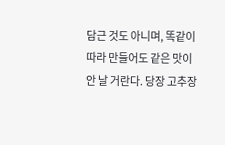담근 것도 아니며, 똑같이 따라 만들어도 같은 맛이 안 날 거란다. 당장 고추장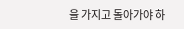을 가지고 돌아가야 하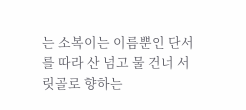는 소복이는 이름뿐인 단서를 따라 산 넘고 물 건너 서릿골로 향하는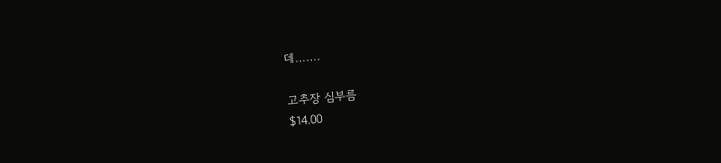데…….

고추장 심부름
$14.00